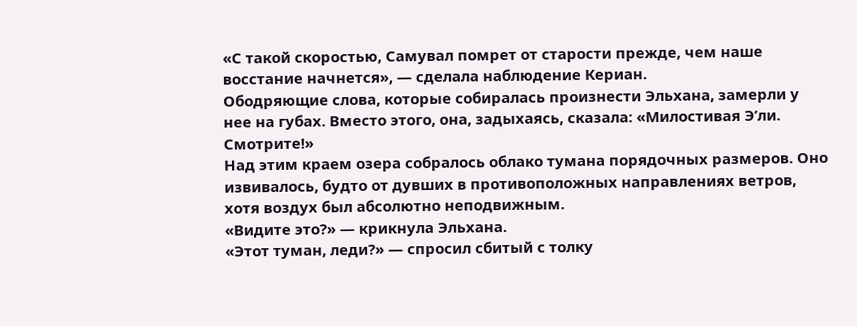«С такой скоростью, Самувал помрет от старости прежде, чем наше восстание начнется», — сделала наблюдение Кериан.
Ободряющие слова, которые собиралась произнести Эльхана, замерли у нее на губах. Вместо этого, она, задыхаясь, сказала: «Милостивая Э’ли. Смотрите!»
Над этим краем озера собралось облако тумана порядочных размеров. Оно извивалось, будто от дувших в противоположных направлениях ветров, хотя воздух был абсолютно неподвижным.
«Видите это?» — крикнула Эльхана.
«Этот туман, леди?» — спросил сбитый с толку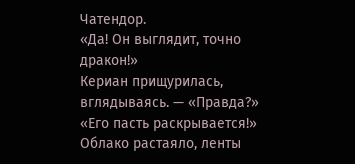Чатендор.
«Да! Он выглядит, точно дракон!»
Кериан прищурилась, вглядываясь. — «Правда?»
«Его пасть раскрывается!»
Облако растаяло, ленты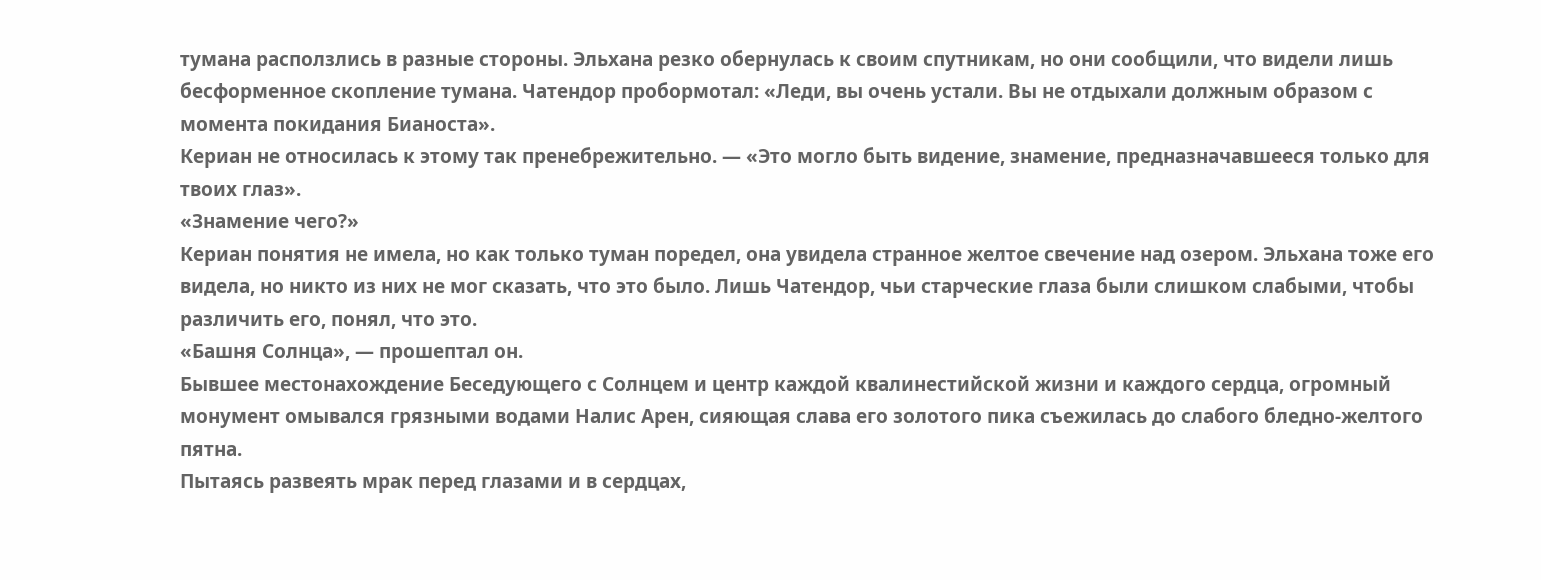тумана расползлись в разные стороны. Эльхана резко обернулась к своим спутникам, но они сообщили, что видели лишь бесформенное скопление тумана. Чатендор пробормотал: «Леди, вы очень устали. Вы не отдыхали должным образом с момента покидания Бианоста».
Кериан не относилась к этому так пренебрежительно. — «Это могло быть видение, знамение, предназначавшееся только для твоих глаз».
«Знамение чего?»
Кериан понятия не имела, но как только туман поредел, она увидела странное желтое свечение над озером. Эльхана тоже его видела, но никто из них не мог сказать, что это было. Лишь Чатендор, чьи старческие глаза были слишком слабыми, чтобы различить его, понял, что это.
«Башня Солнца», — прошептал он.
Бывшее местонахождение Беседующего с Солнцем и центр каждой квалинестийской жизни и каждого сердца, огромный монумент омывался грязными водами Налис Арен, сияющая слава его золотого пика съежилась до слабого бледно-желтого пятна.
Пытаясь развеять мрак перед глазами и в сердцах,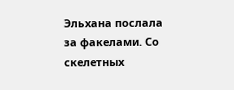Эльхана послала за факелами. Со скелетных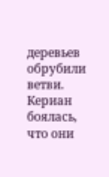деревьев обрубили ветви. Кериан боялась, что они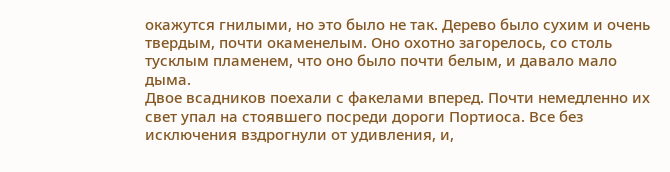окажутся гнилыми, но это было не так. Дерево было сухим и очень твердым, почти окаменелым. Оно охотно загорелось, со столь тусклым пламенем, что оно было почти белым, и давало мало дыма.
Двое всадников поехали с факелами вперед. Почти немедленно их свет упал на стоявшего посреди дороги Портиоса. Все без исключения вздрогнули от удивления, и,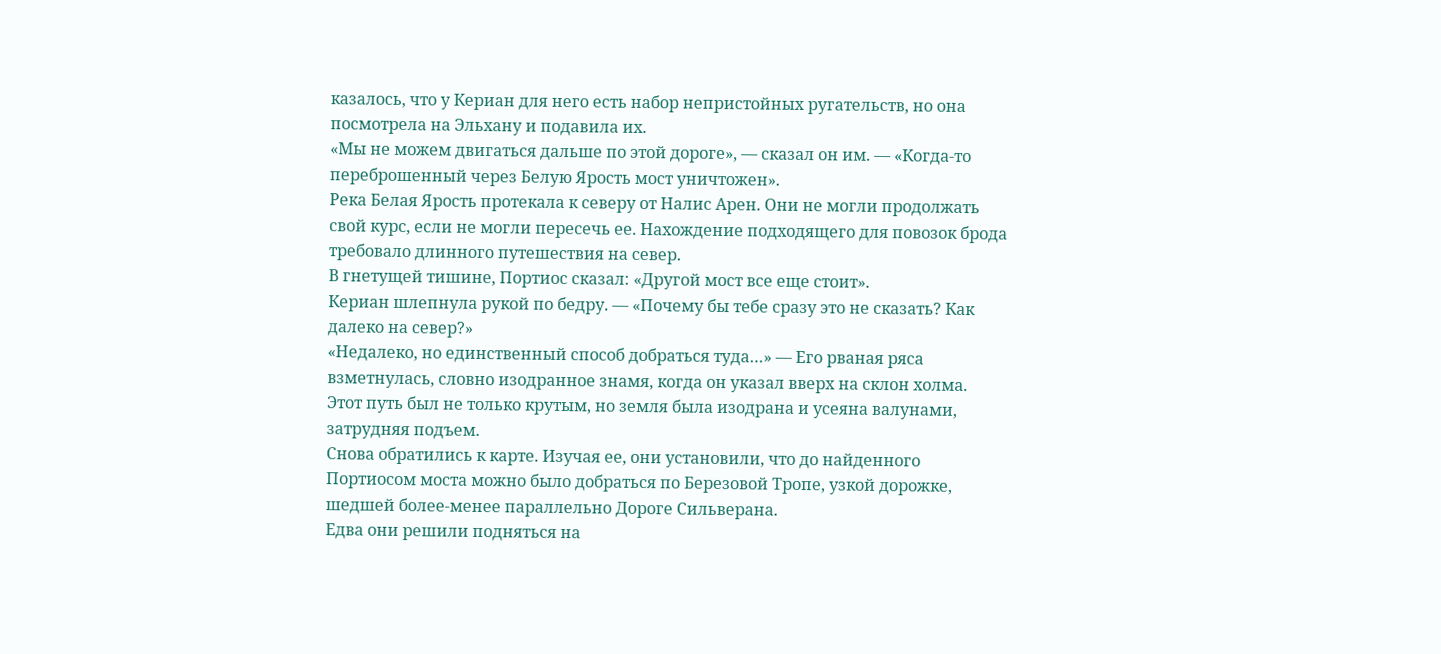казалось, что у Кериан для него есть набор непристойных ругательств, но она посмотрела на Эльхану и подавила их.
«Мы не можем двигаться дальше по этой дороге», — сказал он им. — «Когда-то переброшенный через Белую Ярость мост уничтожен».
Река Белая Ярость протекала к северу от Налис Арен. Они не могли продолжать свой курс, если не могли пересечь ее. Нахождение подходящего для повозок брода требовало длинного путешествия на север.
В гнетущей тишине, Портиос сказал: «Другой мост все еще стоит».
Кериан шлепнула рукой по бедру. — «Почему бы тебе сразу это не сказать? Как далеко на север?»
«Недалеко, но единственный способ добраться туда…» — Его рваная ряса взметнулась, словно изодранное знамя, когда он указал вверх на склон холма. Этот путь был не только крутым, но земля была изодрана и усеяна валунами, затрудняя подъем.
Снова обратились к карте. Изучая ее, они установили, что до найденного Портиосом моста можно было добраться по Березовой Тропе, узкой дорожке, шедшей более-менее параллельно Дороге Сильверана.
Едва они решили подняться на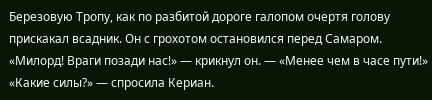Березовую Тропу, как по разбитой дороге галопом очертя голову прискакал всадник. Он с грохотом остановился перед Самаром.
«Милорд! Враги позади нас!» — крикнул он. — «Менее чем в часе пути!»
«Какие силы?» — спросила Кериан.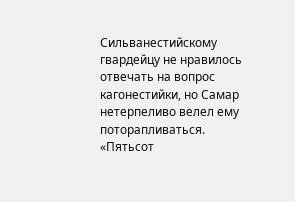Сильванестийскому гвардейцу не нравилось отвечать на вопрос кагонестийки, но Самар нетерпеливо велел ему поторапливаться.
«Пятьсот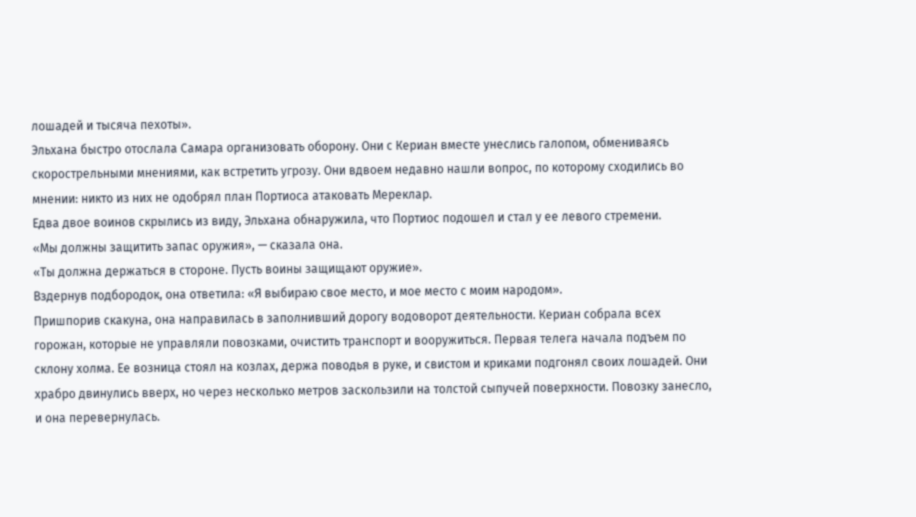лошадей и тысяча пехоты».
Эльхана быстро отослала Самара организовать оборону. Они с Кериан вместе унеслись галопом, обмениваясь скорострельными мнениями, как встретить угрозу. Они вдвоем недавно нашли вопрос, по которому сходились во мнении: никто из них не одобрял план Портиоса атаковать Мереклар.
Едва двое воинов скрылись из виду, Эльхана обнаружила, что Портиос подошел и стал у ее левого стремени.
«Мы должны защитить запас оружия», — сказала она.
«Ты должна держаться в стороне. Пусть воины защищают оружие».
Вздернув подбородок, она ответила: «Я выбираю свое место, и мое место с моим народом».
Пришпорив скакуна, она направилась в заполнивший дорогу водоворот деятельности. Кериан собрала всех горожан, которые не управляли повозками, очистить транспорт и вооружиться. Первая телега начала подъем по склону холма. Ее возница стоял на козлах, держа поводья в руке, и свистом и криками подгонял своих лошадей. Они храбро двинулись вверх, но через несколько метров заскользили на толстой сыпучей поверхности. Повозку занесло, и она перевернулась.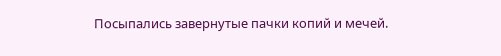Посыпались завернутые пачки копий и мечей.